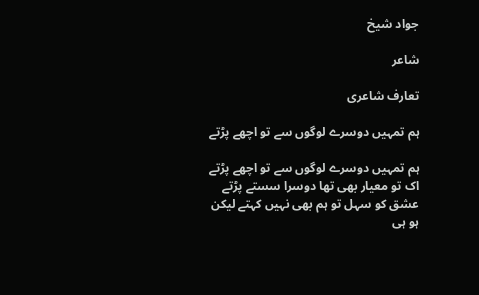جواد شیخ

شاعر

تعارف شاعری

ہم تمہیں دوسرے لوگوں سے تو اچھے پڑتے

ہم تمہیں دوسرے لوگوں سے تو اچھے پڑتے
اک تو معیار بھی تھا دوسرا سستے پڑتے
عشق کو سہل تو ہم بھی نہیں کہتے لیکن
ہو ہی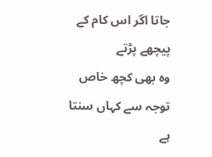جاتا اگر اس کام کے پیچھے پڑتے
وہ بھی کچھ خاص توجہ سے کہاں سنتا ہے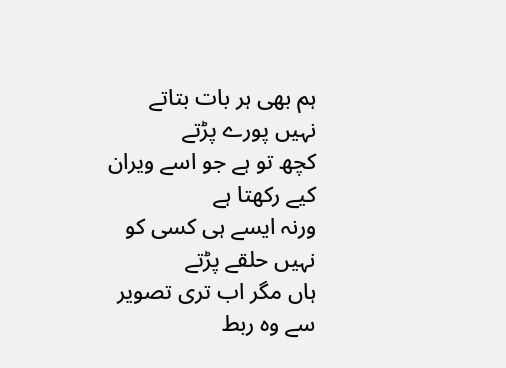ہم بھی ہر بات بتاتے نہیں پورے پڑتے
کچھ تو ہے جو اسے ویران کیے رکھتا ہے
ورنہ ایسے ہی کسی کو نہیں حلقے پڑتے
ہاں مگر اب تری تصویر سے وہ ربط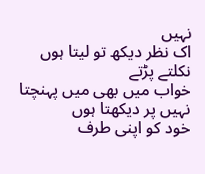نہیں
اک نظر دیکھ تو لیتا ہوں نکلتے پڑتے
خواب میں بھی میں پہنچتا نہیں پر دیکھتا ہوں
خود کو اپنی طرف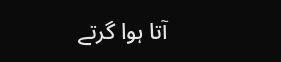آتا ہوا گرتے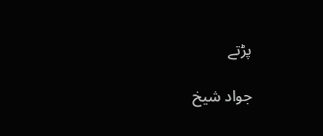پڑتے

جواد شیخ